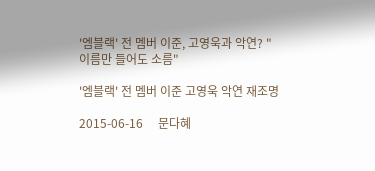'엠블랙' 전 멤버 이준, 고영욱과 악연? "이름만 들어도 소름"

'엠블랙' 전 멤버 이준 고영욱 악연 재조명

2015-06-16     문다혜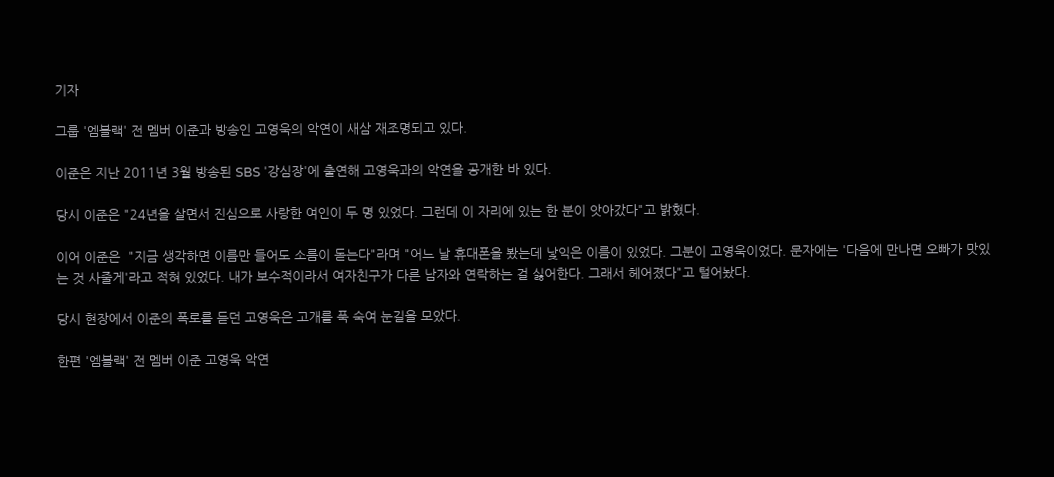기자

그룹 '엠블랙' 전 멤버 이준과 방송인 고영욱의 악연이 새삼 재조명되고 있다.

이준은 지난 2011년 3월 방송된 SBS '강심장'에 출연해 고영욱과의 악연을 공개한 바 있다.

당시 이준은 "24년을 살면서 진심으로 사랑한 여인이 두 명 있었다. 그런데 이 자리에 있는 한 분이 앗아갔다"고 밝혔다.

이어 이준은  "지금 생각하면 이름만 들어도 소름이 돋는다"라며 "어느 날 휴대폰을 봤는데 낯익은 이름이 있었다. 그분이 고영욱이었다. 문자에는 '다음에 만나면 오빠가 맛있는 것 사줄게'라고 적혀 있었다. 내가 보수적이라서 여자친구가 다른 남자와 연락하는 걸 싫어한다. 그래서 헤어졌다"고 털어놨다.

당시 현장에서 이준의 폭로를 듣던 고영욱은 고개를 푹 숙여 눈길을 모았다.

한편 '엠블랙' 전 멤버 이준 고영욱 악연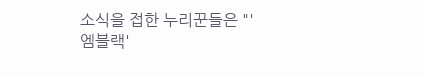소식을 접한 누리꾼들은 "'엠블랙'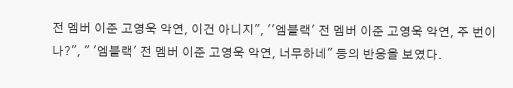전 멤버 이준 고영욱 악연, 이건 아니지", ''엠블랙' 전 멤버 이준 고영욱 악연, 주 번이나?", " '엠블랙' 전 멤버 이준 고영욱 악연, 너무하네" 등의 반응을 보였다.